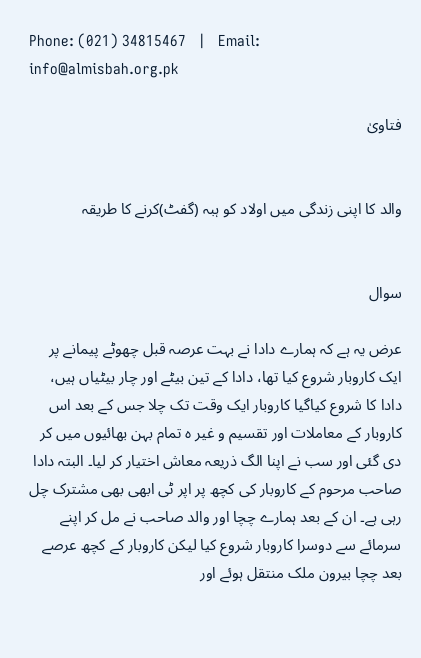Phone: (021) 34815467   |   Email: info@almisbah.org.pk

فتاویٰ


والد کا اپنی زندگی میں اولاد کو ہبہ (گفٹ)کرنے کا طریقہ


سوال

عرض یہ ہے کہ ہمارے دادا نے بہت عرصہ قبل چھوٹے پیمانے پر ایک کاروبار شروع کیا تھا، دادا کے تین بیٹے اور چار بیٹیاں ہیں، دادا کا شروع کیاگیا کاروبار ایک وقت تک چلا جس کے بعد اس کاروبار کے معاملات اور تقسیم و غیر ہ تمام بہن بھائیوں میں کر دی گئی اور سب نے اپنا الگ ذریعہ معاش اختیار کر لیا۔ البتہ دادا صاحب مرحوم کے کاروبار کی کچھ پر اپر ٹی ابھی بھی مشترک چل رہی ہے۔ ان کے بعد ہمارے چچا اور والد صاحب نے مل کر اپنے سرمائے سے دوسرا کاروبار شروع کیا لیکن کاروبار کے کچھ عرصے بعد چچا بیرون ملک منتقل ہوئے اور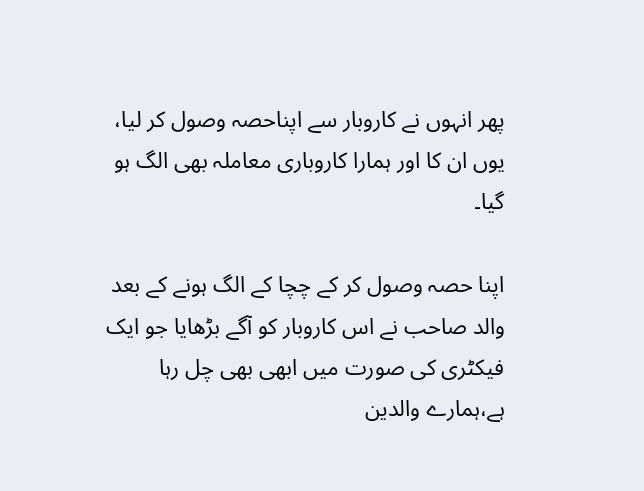پھر انہوں نے کاروبار سے اپناحصہ وصول کر لیا، یوں ان کا اور ہمارا کاروباری معاملہ بھی الگ ہو گیا۔

اپنا حصہ وصول کر کے چچا کے الگ ہونے کے بعد والد صاحب نے اس کاروبار کو آگے بڑھایا جو ایک فیکٹری کی صورت میں ابھی بھی چل رہا ہے،ہمارے والدین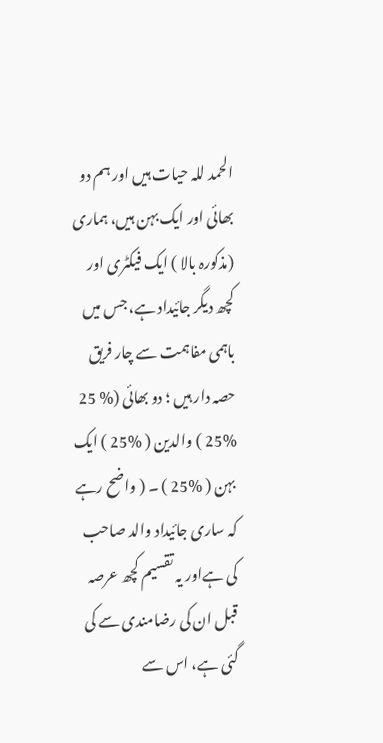الحمد للہ حیات ہیں اور ہم دو بھائی اور ایک بہن ہیں، ہماری (مذکورہ بالا ) ایک فیکٹری اور کچھ دیگر جائیداد ہے، جس میں باہمی مفاہمت سے چار فریق حصہ دار ہیں ؛ دو بھائی (% 25 %25 ) والدین ( %25 ) ایک بہن ( %25 ) ۔ ( واضح رہے کہ ساری جائیداد والد صاحب کی ہےاور یہ تقسیم کچھ عرصہ قبل ان کی رضامندی سے کی گئی ہے، اس سے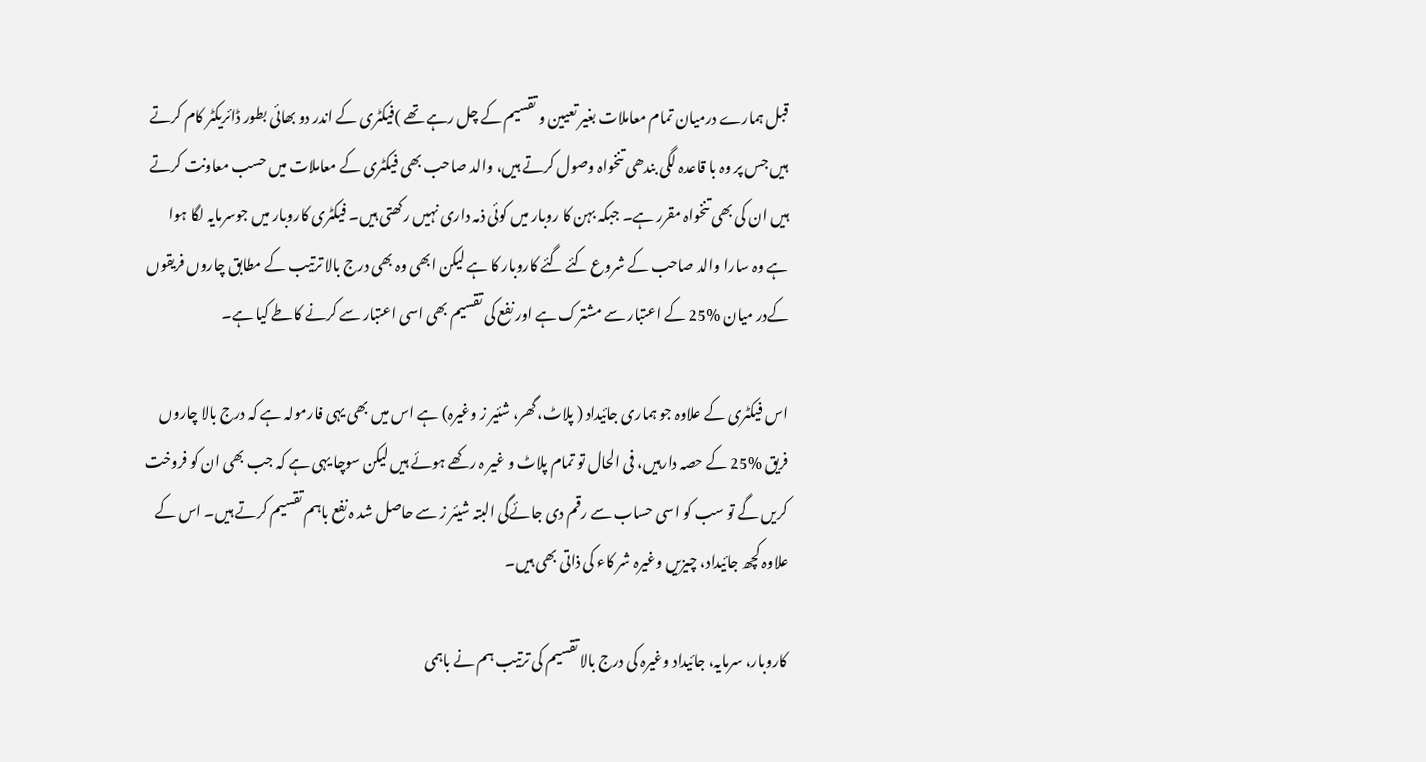قبل ہمارے درمیان تمام معاملات بغیر تعیین و تقسیم کے چل رہے تھے )فیکٹری کے اندر دو بھائی بطور ڈائریکٹر کام کرتے ہیں جس پر وہ با قاعدہ لگی بندھی تنخواہ وصول کرتے ہیں، والد صاحب بھی فیکٹری کے معاملات میں حسب معاونت کرتے ہیں ان کی بھی تنخواہ مقرر ہے۔ جبکہ بہن کا روبار میں کوئی ذمہ داری نہیں رکھتی ہیں۔ فیکٹری کاروبار میں جوسرمایہ لگا ہوا ہے وہ سارا والد صاحب کے شروع کئے گئے کاروبار کا ہے لیکن ابھی وہ بھی درج بالا ترتیب کے مطابق چاروں فریقوں کےدر میان %25 کے اعتبار سے مشترک ہے اور نفع کی تقسیم بھی اسی اعتبار سے کرنے کاطے کیا ہے۔

اس فیکٹری کے علاوہ جو ہماری جائیداد ( پلاٹ، گھر، شئیر ز وغیرہ) ہے اس میں بھی یہی فارمولہ ہے کہ درج بالا چاروں فریق %25 کے حصہ دارہیں، فی الحال تو تمام پلاٹ و غیر ہ ر کھے ہوئے ہیں لیکن سوچا یہی ہے کہ جب بھی ان کو فروخت کریں گے تو سب کو اسی حساب سے رقم دی جائےگی البتہ شیئر ز سے حاصل شد ہ نفع باہم تقسیم کرتے ہیں۔ اس کے علاوہ کچھ جائیداد، چیزیں وغیرہ شر کاء کی ذاتی بھی ہیں۔

کاروبار، سرمایہ، جائیداد وغیرہ کی درج بالا تقسیم کی ترتیب ہم نے باہمی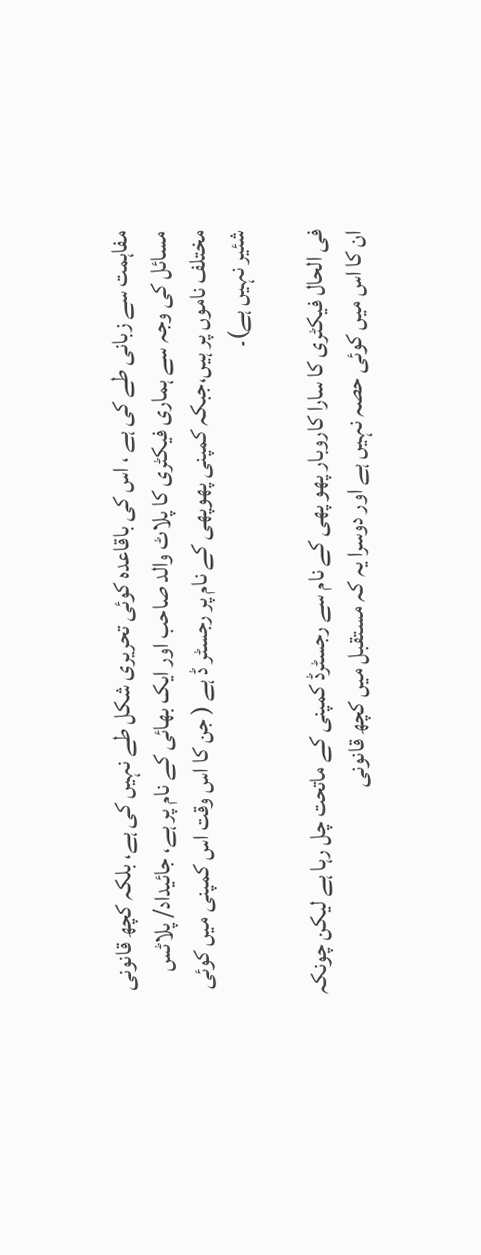مفاہمت سے زبانی طے کی ہے ، اس کی باقاعدہ کوئی تحریری شکل طے نہیں کی ہے، بلکہ کچھ قانونی مسائل کی وجہ سے ہماری فیکٹری کا پلاٹ والد صاحب اور ایک بھائی کے نام پر ہے، جائیداد/ پلاٹس مختلف ناموں پر ہیں،جبکہ کمپنی پھوپھی کے نام پر رجسٹر ڈ ہے ( جن کا اس وقت اس کمپنی میں کوئی شئیر نہیں ہے)۔

فی الحال فیکٹری کا سارا کاروبار پھو پھی کے نام سے رجسٹرڈ کمپنی کے ماتحت چل رہا ہے لیکن چونکہ ان کا اس میں کوئی حصہ نہیں ہے اور دوسرا یہ کہ مستقبل میں کچھ قانونی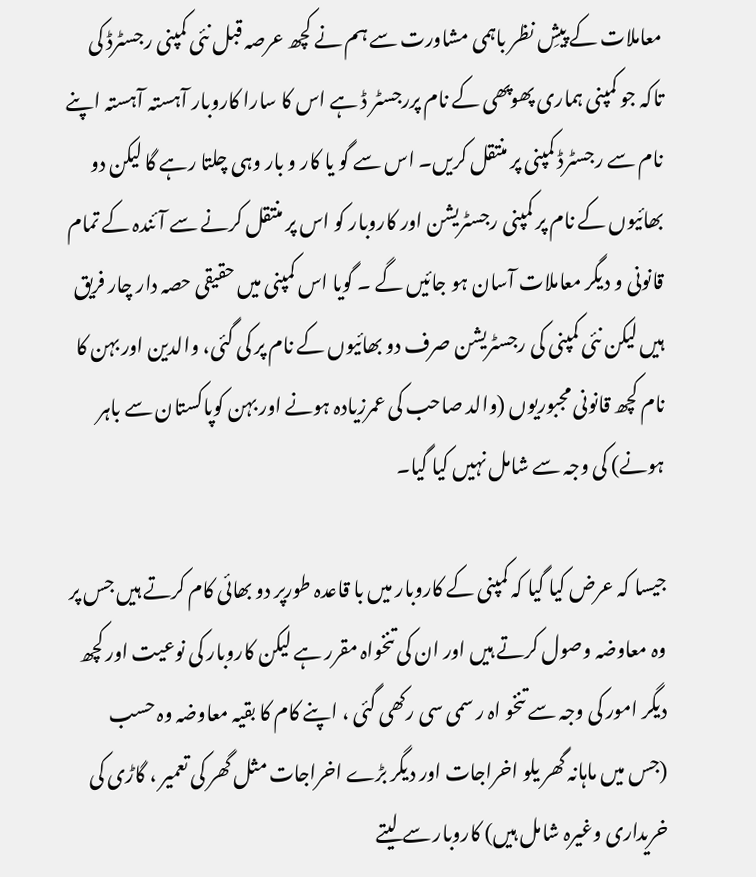معاملات کے پیشِ نظر باہمی مشاورت سے ہم نے کچھ عرصہ قبل نئی کمپنی رجسٹرڈ کی تاکہ جو کمپنی ہماری پھوپھی کے نام پررجسٹر ڈ ہے اس کا سارا کاروبار آہستہ آہستہ اپنے نام سے رجسٹرڈ کمپنی پر منتقل کریں۔ اس سے گو یا کار و بار وہی چلتا رہے گا لیکن دو بھائیوں کے نام پر کمپنی رجسٹریشن اور کاروبار کو اس پر منتقل کرنے سے آئندہ کے تمام قانونی و دیگر معاملات آسان ہو جائیں گے ۔ گویا اس کمپنی میں حقیقی حصہ دار چار فریق ہیں لیکن نئی کمپنی کی رجسٹریشن صرف دو بھائیوں کے نام پر کی گئی، والدین اور بہن کا نام کچھ قانونی مجبوریوں (والد صاحب کی عمرزیادہ ہونے اور بہن کوپاکستان سے باہر ہونے) کی وجہ سے شامل نہیں کیا گیا۔

جیسا کہ عرض کیا گیا کہ کمپنی کے کاروبار میں با قاعدہ طورپر دو بھائی کام کرتے ہیں جس پر وہ معاوضہ وصول کرتے ہیں اور ان کی تنخواہ مقرر ہے لیکن کاروبار کی نوعیت اور کچھ دیگر امور کی وجہ سے تنخو اہ ر سمی سی رکھی گئی ، اپنے کام کا بقیہ معاوضہ وہ حسب (جس میں ماہانہ گھر یلو اخراجات اور دیگر بڑے اخراجات مثل گھر کی تعمیر ، گاڑی کی خریداری وغیرہ شامل ہیں) کاروبار سے لیتے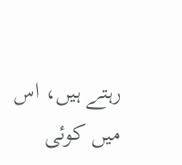رہتے ہیں، اس میں کوئی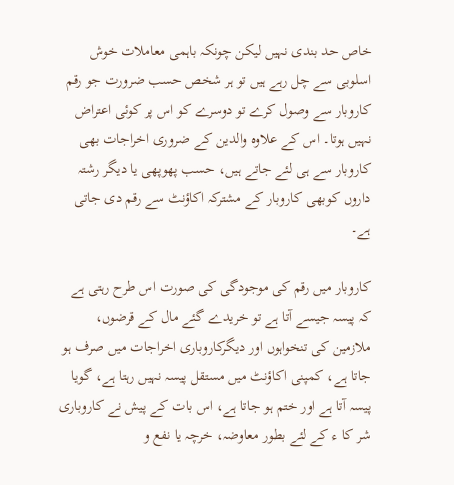خاص حد بندی نہیں لیکن چونکہ باہمی معاملات خوش اسلوبی سے چل رہے ہیں تو ہر شخص حسب ضرورت جو رقم کاروبار سے وصول کرے تو دوسرے کو اس پر کوئی اعتراض نہیں ہوتا۔ اس کے علاوہ والدین کے ضروری اخراجات بھی کاروبار سے ہی لئے جاتے ہیں، حسب پھوپھی یا دیگر رشتہ داروں کوبھی کاروبار کے مشترکہ اکاؤنٹ سے رقم دی جاتی ہے۔

کاروبار میں رقم کی موجودگی کی صورت اس طرح رہتی ہے کہ پیسہ جیسے آتا ہے تو خریدے گئے مال کے قرضوں، ملازمین کی تنخواہوں اور دیگرکاروباری اخراجات میں صرف ہو جاتا ہے، کمپنی اکاؤنٹ میں مستقل پیسہ نہیں رہتا ہے، گویا پیسہ آتا ہے اور ختم ہو جاتا ہے، اس بات کے پیش نے کاروباری شر کا ء کے لئے بطور معاوضہ، خرچہ یا نفع و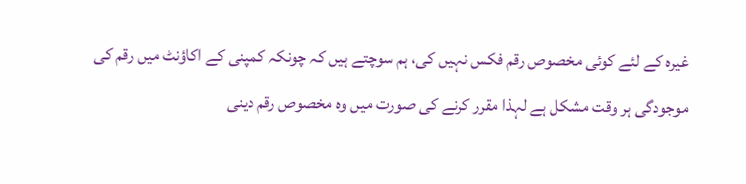غیرہ کے لئے کوئی مخصوص رقم فکس نہیں کی، ہم سوچتے ہیں کہ چونکہ کمپنی کے اکاؤنٹ میں رقم کی موجودگی ہر وقت مشکل ہے لہذا مقرر کرنے کی صورت میں وہ مخصوص رقم دینی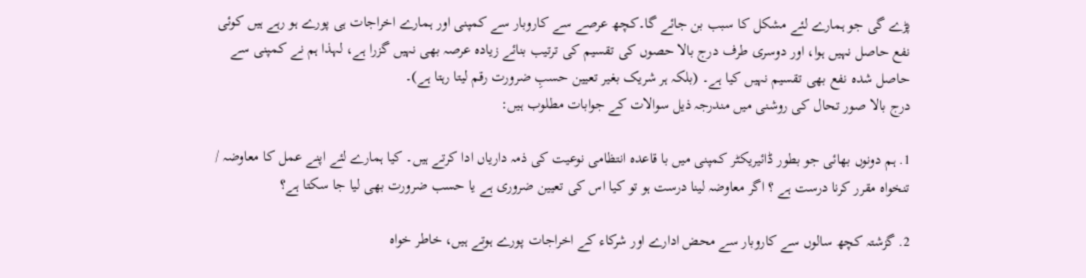پڑے گی جو ہمارے لئے مشکل کا سبب بن جائے گا۔کچھ عرصے سے کاروبار سے کمپنی اور ہمارے اخراجات ہی پورے ہو رہے ہیں کوئی نفع حاصل نہیں ہوا، اور دوسری طرف درج بالا حصوں کی تقسیم کی ترتیب بنائے زیادہ عرصہ بھی نہیں گزرا ہے، لہذا ہم نے کمپنی سے حاصل شدہ نفع بھی تقسیم نہیں کیا ہے۔ (بلکہ ہر شریک بغیر تعیین حسبِ ضرورت رقم لیتا رہتا ہے)۔
درج بالا صور تحال کی روشنی میں مندرجہ ذیل سوالات کے جوابات مطلوب ہیں:

1. ہم دونوں بھائی جو بطور ڈائیریکٹر کمپنی میں با قاعدہ انتظامی نوعیت کی ذمہ داریاں ادا کرتے ہیں۔ کیا ہمارے لئے اپنے عمل کا معاوضہ / تنخواہ مقرر کرنا درست ہے ؟ اگر معاوضہ لینا درست ہو تو کیا اس کی تعیین ضروری ہے یا حسب ضرورت بھی لیا جا سکتا ہے؟

2. گزشتہ کچھ سالوں سے کاروبار سے محض ادارے اور شرکاء کے اخراجات پورے ہوتے ہیں، خاطر خواہ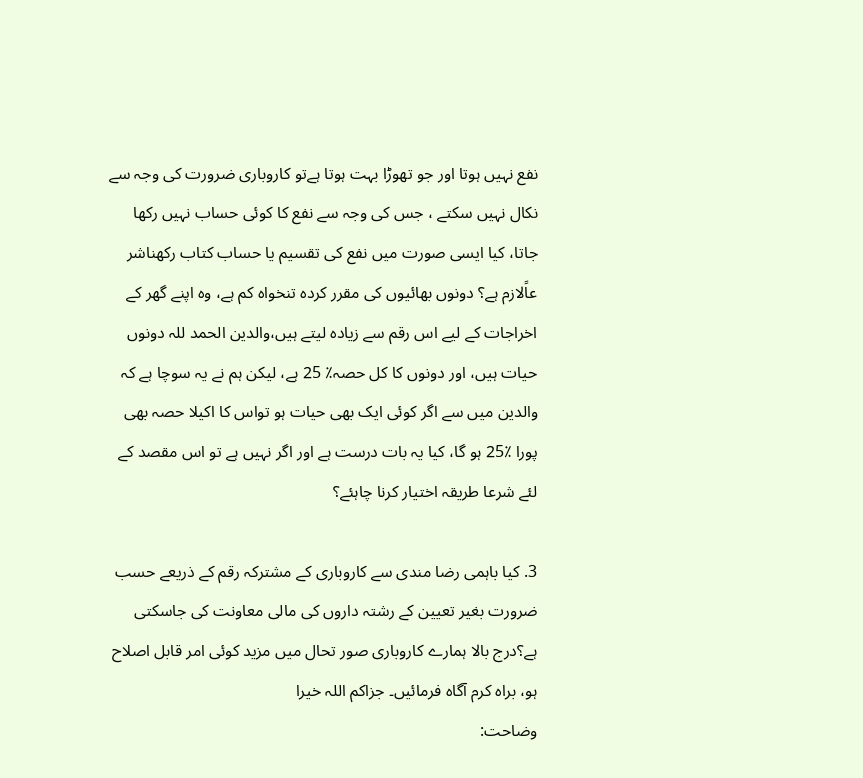نفع نہیں ہوتا اور جو تھوڑا بہت ہوتا ہےتو کاروباری ضرورت کی وجہ سے نکال نہیں سکتے ، جس کی وجہ سے نفع کا کوئی حساب نہیں رکھا جاتا، کیا ایسی صورت میں نفع کی تقسیم یا حساب کتاب رکھناشر عاًلازم ہے؟ دونوں بھائیوں کی مقرر کردہ تنخواہ کم ہے، وہ اپنے گھر کے اخراجات کے لیے اس رقم سے زیادہ لیتے ہیں،والدین الحمد للہ دونوں حیات ہیں، اور دونوں کا کل حصہ٪ 25 ہے، لیکن ہم نے یہ سوچا ہے کہ والدین میں سے اگر کوئی ایک بھی حیات ہو تواس کا اکیلا حصہ بھی پورا ٪25 ہو گا، کیا یہ بات درست ہے اور اگر نہیں ہے تو اس مقصد کے لئے شرعا طریقہ اختیار کرنا چاہئے؟

3. کیا باہمی رضا مندی سے کاروباری کے مشترکہ رقم کے ذریعے حسب ضرورت بغیر تعیین کے رشتہ داروں کی مالی معاونت کی جاسکتی ہے؟درج بالا ہمارے کاروباری صور تحال میں مزید کوئی امر قابل اصلاح ہو، براہ کرم آگاہ فرمائیں۔ جزاکم اللہ خیرا
وضاحت: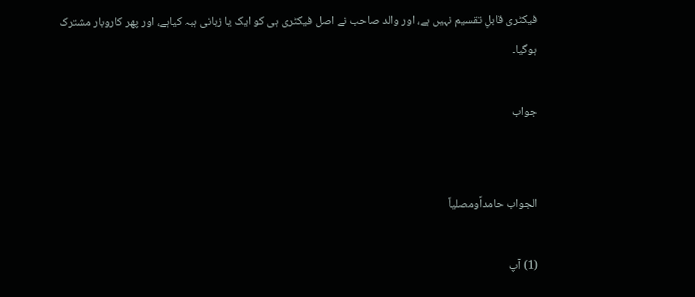فیکٹری قابلِ تقسیم نہیں ہے، اور والد صاحب نے اصل فیکٹری ہی کو ایک یا زبانی ہبہ کیاہے، اور پھر کاروبار مشترک ہوگیا۔

جواب


الجواب حامداًومصلیاً

(1) آپ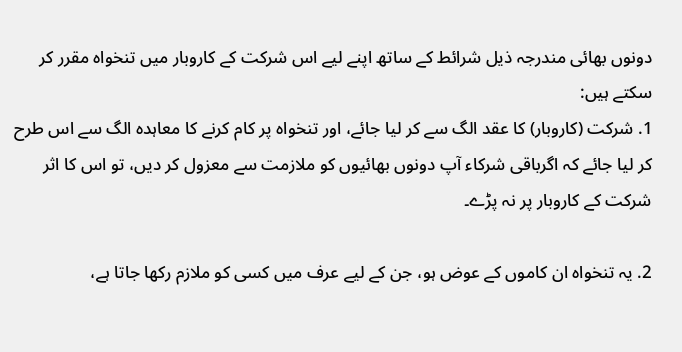دونوں بھائی مندرجہ ذیل شرائط کے ساتھ اپنے لیے اس شرکت کے کاروبار میں تنخواہ مقرر کر سکتے ہیں:
1. شرکت (کاروبار) کا عقد الگ سے کر لیا جائے، اور تنخواہ پر کام کرنے کا معاہدہ الگ سے اس طرح کر لیا جائے کہ اگرباقی شرکاء آپ دونوں بھائیوں کو ملازمت سے معزول کر دیں، تو اس کا اثر شرکت کے کاروبار پر نہ پڑے۔

2. یہ تنخواہ ان کاموں کے عوض ہو، جن کے لیے عرف میں کسی کو ملازم رکھا جاتا ہے،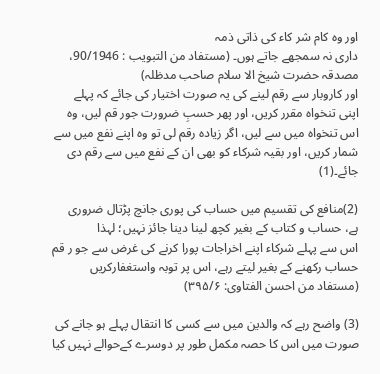اور وہ کام شر کاء کی ذاتی ذمہ
داری نہ سمجھے جاتے ہوں۔ (مستفاد من التبويب : 90/1946، مصدقہ حضرت شیخ الا سلام صاحب مدظلہ)
اور کاروبار سے رقم لینے کی یہ صورت اختیار کی جائے کہ پہلے اپنی تنخواہ مقرر کریں، اور پھر حسبِ ضرورت جور قم لیں، وہ
اس تنخواہ میں سے لیں، اگر زیادہ رقم لی تو وہ اپنے نفع میں سے شمار کریں، اور بقیہ شرکاء کو بھی ان کے نفع میں سے رقم دی جائے۔(1)

(2)منافع کی تقسیم میں حساب کی پوری جانچ پڑتال ضروری ہے، حساب و کتاب کے بغیر کچھ لینا دینا جائز نہیں؛ لہذا
اس سے پہلے شرکاء اپنے اخراجات پورا کرنے کی غرض سے جو ر قم حساب رکھنے کے بغیر لیتے رہے، اس پر توبہ واستغفارکریں (مستفاد من احسن الفتاوی: ۳۹۵/۶)

(3) واضح رہے کہ والدین میں سے کسی کا انتقال پہلے ہو جانے کی صورت میں اس کا حصہ مکمل طور پر دوسرے کےحوالے نہیں کیا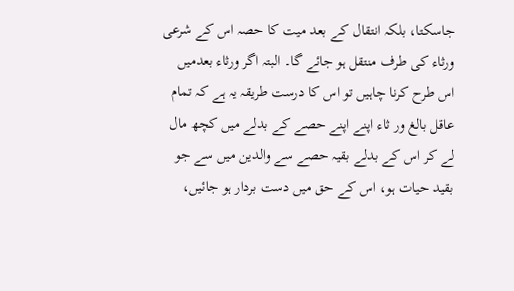جاسکتا، بلکہ انتقال کے بعد میت کا حصہ اس کے شرعی ورثاء کی طرف منتقل ہو جائے گا۔ البتہ اگر ورثاء بعدمیں اس طرح کرنا چاہیں تو اس کا درست طریقہ یہ ہے کہ تمام عاقل بالغ ور ثاء اپنے اپنے حصے کے بدلے میں کچھ مال لے کر اس کے بدلے بقیہ حصے سے والدین میں سے جو بقید حیات ہو، اس کے حق میں دست بردار ہو جائیں،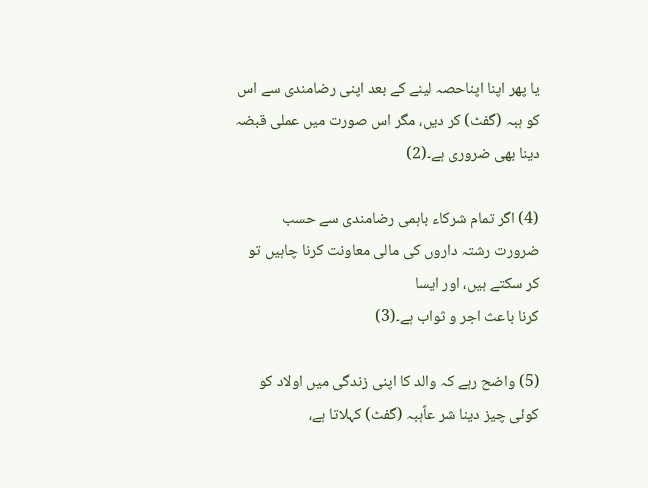یا پھر اپنا اپناحصہ لینے کے بعد اپنی رضامندی سے اس کو ہبہ (گفٹ) کر دیں، مگر اس صورت میں عملی قبضہ دینا بھی ضروری ہے۔(2)

(4) اگر تمام شرکاء باہمی رضامندی سے حسب ضرورت رشتہ داروں کی مالی معاونت کرنا چاہیں تو کر سکتے ہیں، اور ایسا
کرنا باعث اجر و ثواب ہے۔(3)

(5) واضح رہے کہ والد کا اپنی زندگی میں اولاد کو کوئی چیز دینا شر عاًہبہ (گفٹ) کہلاتا ہے،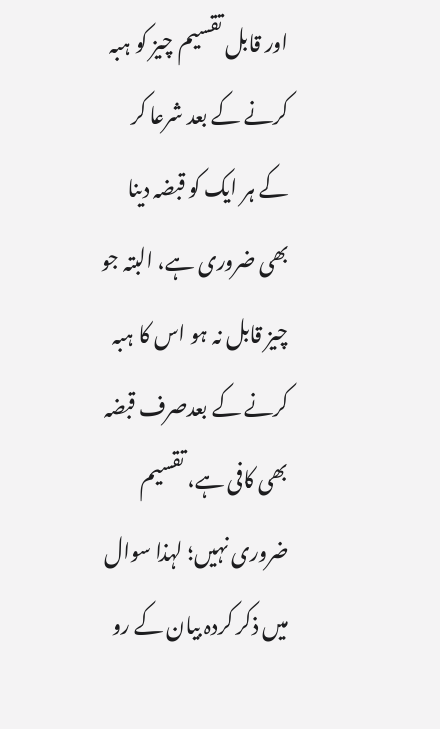اور قابل تقسیم چیز کو ہبہ کرنے کے بعد شرعا کر کے ہر ایک کو قبضہ دینا بھی ضروری ہے، البتہ جو چیز قابل نہ ہو اس کا ہبہ کرنے کے بعدصرف قبضہ بھی کافی ہے، تقسیم ضروری نہیں؛ لہذا سوال میں ذکر کردہ بیان کے رو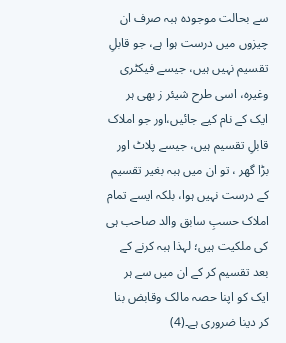سے بحالت موجودہ ہبہ صرف ان چیزوں میں درست ہوا ہے، جو قابلِ تقسیم نہیں ہیں، جیسے فیکٹری وغیرہ، اسی طرح شیئر ز بھی ہر ایک کے نام کیے جائیں،اور جو املاک قابلِ تقسیم ہیں، جیسے پلاٹ اور بڑا گھر ، تو ان میں ہبہ بغیر تقسیم کے درست نہیں ہوا، بلکہ ایسے تمام املاک حسبِ سابق والد صاحب ہی کی ملکیت ہیں؛ لہذا ہبہ کرنے کے بعد تقسیم کر کے ان میں سے ہر ایک کو اپنا حصہ مالک وقابض بنا کر دینا ضروری ہے۔(4)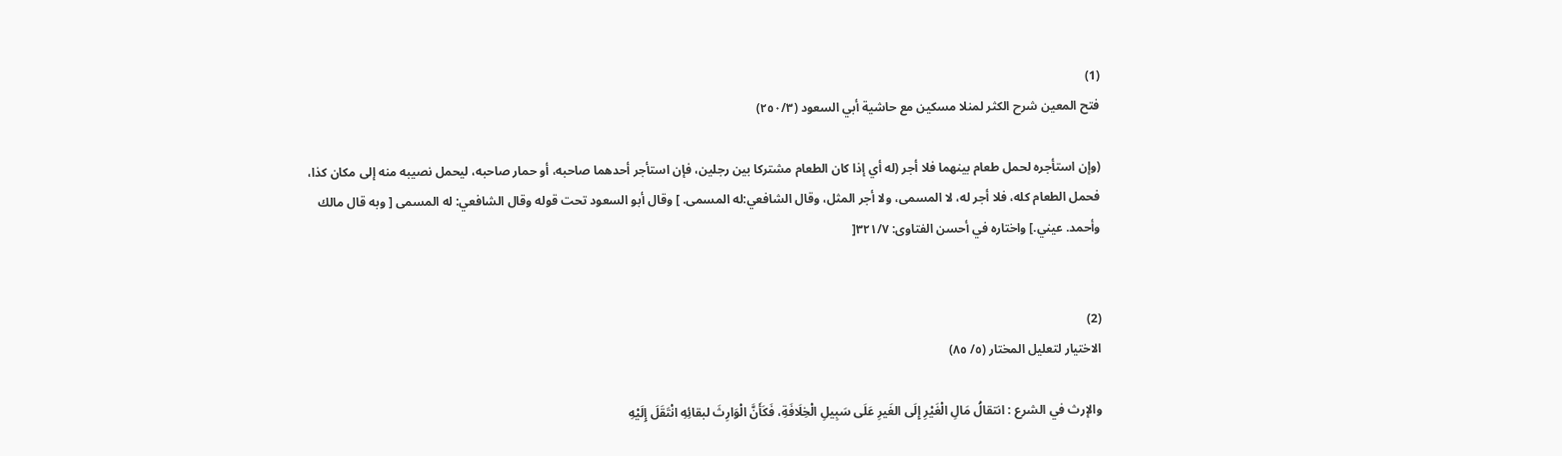(1)
فتح المعين شرح الكثر لمنلا مسكين مع حاشية أبي السعود (٢٥٠/٣)

(وإن استأجره لحمل طعام بينهما فلا أجر (له أي إذا كان الطعام مشتركا بين رجلين، فإن استأجر أحدهما صاحبه، أو حمار صاحبه، ليحمل نصيبه منه إلى مكان كذا، فحمل الطعام كله، فلا أجر له، لا المسمى، ولا أجر المثل، وقال الشافعي:له المسمى. ] وقال أبو السعود تحت قوله وقال الشافعي: له المسمى [ وبه قال مالك وأحمد. عيني.] واختاره في أحسن الفتاوى: ٣٢١/٧[


(2)
الاختيار لتعليل المختار (٥/ ٨٥)

والإرث في الشرع : انتقالُ مَالِ الْغَيْرِ إِلَى الغَيرِ عَلَى سَبِيلِ الْخِلَافَةِ، فَكَأَنَّ الْوَارِثَ لبقائِهِ انْتَقَلَ إِلَيْهِ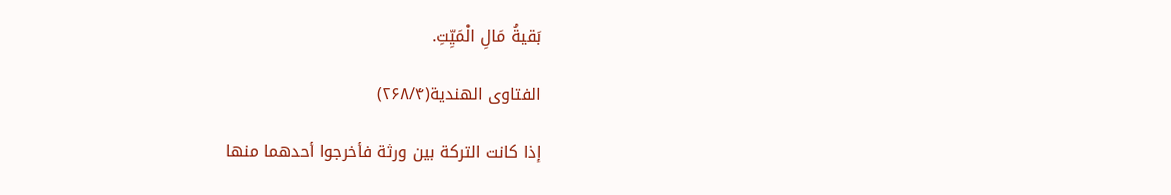بَقيةُ مَالِ الْمَيِّتِ.

الفتاوى الهندية(۲۶۸/۴)

إذا كانت التركة بين ورثة فأخرجوا أحدهما منها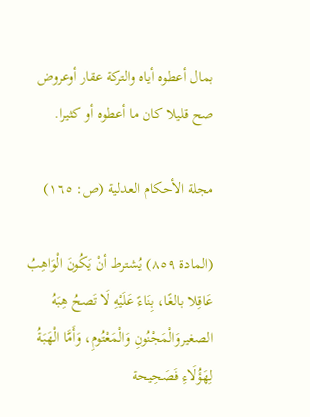بمال أعطوه أياه والتركة عقار أوعروض صح قليلا كان ما أعطوه أو كثيرا.

مجلة الأحكام العدلية (ص: ١٦٥)

(المادة ٨٥٩) يُشترط أنْ يَكُونَ الْوَاهِبُ عَاقِلا بالغًا، بِنَاءً عَلَيْهِ لَا تَصحُ هِبَهُ الصغيروَالْمَجْنُونِ وَالْمَعْتُومِ، وَأَمَّا الْهَبَةُ لِهَؤُلَاءِ فَصَحِيحة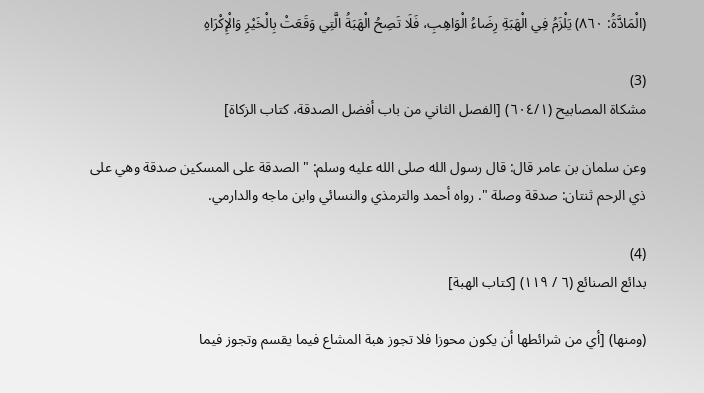(الْمَادَّةُ: ٨٦٠) يَلْزَمُ فِي الْهَبَةِ رِضَاءُ الْوَاهِبِ، فَلَا تَصِحُ الْهَبَةُ الَّتِي وَقَعَتْ بِالْخَيْرِ وَالْإِكْرَاهِ

(3)
مشكاة المصابيح (٦٠٤/١) [الفصل الثاني من باب أفضل الصدقة، كتاب الزكاة]

وعن سلمان بن عامر قال: قال رسول الله صلى الله عليه وسلم: " الصدقة على المسكين صدقة وهي على ذي الرحم ثنتان: صدقة وصلة ". رواه أحمد والترمذي والنسائي وابن ماجه والدارمي.

(4)
بدائع الصنائع (٦ / ١١٩) [كتاب الهبة]

(ومنها) [أي من شرائطها أن يكون محوزا فلا تجوز هبة المشاع فيما يقسم وتجوز فيما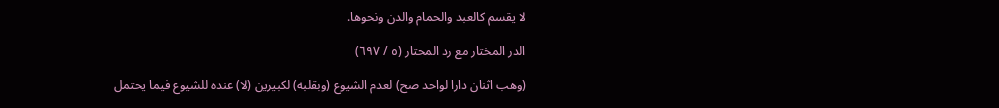لا يقسم كالعبد والحمام والدن ونحوها.

الدر المختار مع رد المحتار (٥ / ٦٩٧)

(وهب اثنان دارا لواحد صح) لعدم الشيوع (وبقلبه) لكبيرين (لا) عنده للشيوع فيما يحتمل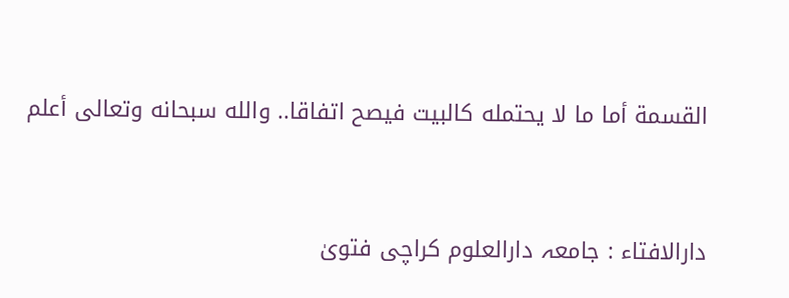القسمة أما ما لا يحتمله كالبيت فيصح اتفاقا.. والله سبحانه وتعالى أعلم


دارالافتاء : جامعہ دارالعلوم کراچی فتویٰ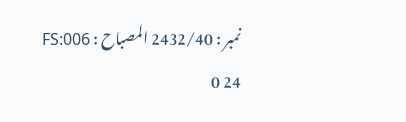نمبر : 2432/40 المصباح : FS:006
24 0